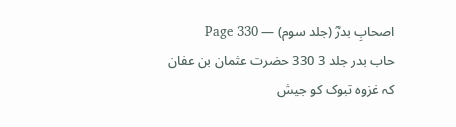اصحابِ بدرؓ (جلد سوم) — Page 330
حاب بدر جلد 3 330 حضرت عثمان بن عفان کہ غزوہ تبوک کو جیش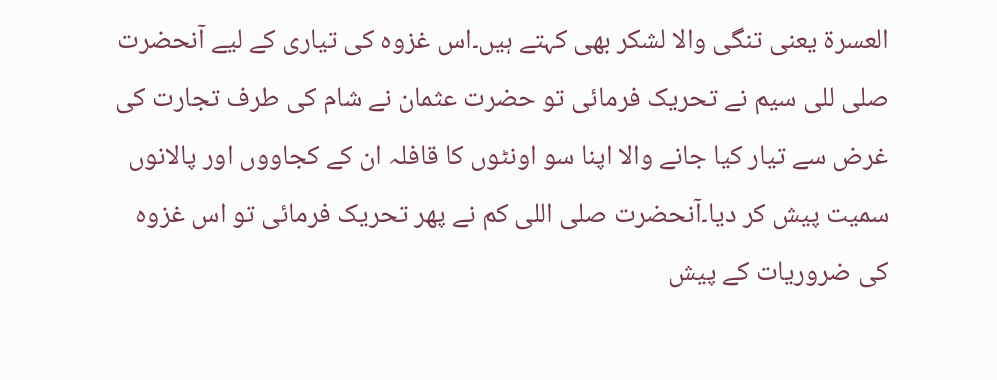العسرة یعنی تنگی والا لشکر بھی کہتے ہیں۔اس غزوہ کی تیاری کے لیے آنحضرت صلی للی سیم نے تحریک فرمائی تو حضرت عثمان نے شام کی طرف تجارت کی غرض سے تیار کیا جانے والا اپنا سو اونٹوں کا قافلہ ان کے کجاووں اور پالانوں سمیت پیش کر دیا۔آنحضرت صلی اللی کم نے پھر تحریک فرمائی تو اس غزوہ کی ضروریات کے پیش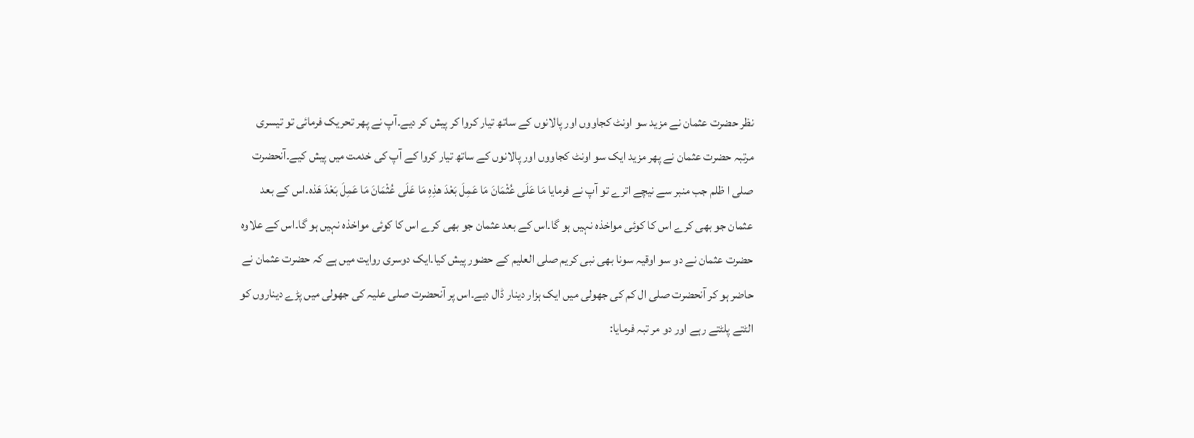نظر حضرت عثمان نے مزید سو اونٹ کجاووں اور پالانوں کے ساتھ تیار کروا کر پیش کر دیے۔آپ نے پھر تحریک فرمائی تو تیسری مرتبہ حضرت عثمان نے پھر مزید ایک سو اونٹ کجاووں اور پالانوں کے ساتھ تیار کروا کے آپ کی خدمت میں پیش کیے۔آنحضرت صلی ا ظلم جب منبر سے نیچے اترے تو آپ نے فرمایا مَا عَلَى عُثْمَانَ مَا عَمِلَ بَعْدَ هذِهِ مَا عَلَى عُثْمَانَ مَا عَمِلَ بَعْدَ هَذه۔اس کے بعد عثمان جو بھی کرے اس کا کوئی مواخذہ نہیں ہو گا۔اس کے بعد عثمان جو بھی کرے اس کا کوئی مواخذہ نہیں ہو گا۔اس کے علاوہ حضرت عثمان نے دو سو اوقیہ سونا بھی نبی کریم صلی العلیم کے حضور پیش کیا۔ایک دوسری روایت میں ہے کہ حضرت عثمان نے حاضر ہو کر آنحضرت صلی ال کم کی جھولی میں ایک ہزار دینار ڈال دیے۔اس پر آنحضرت صلی علیہ کی جھولی میں پڑے دیناروں کو الٹتے پلٹتے رہے اور دو مر تبہ فرمایا: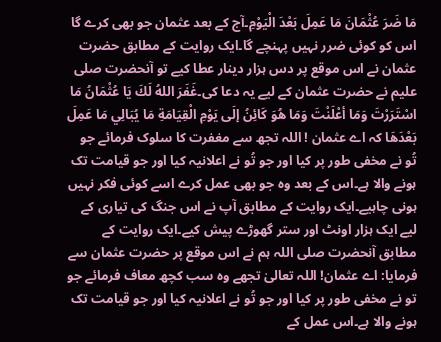مَا ضَرَ عُثْمَانَ مَا عَمِلَ بَعْدَ الْيَوْمِ۔آج کے بعد عثمان جو بھی کرے گا اس کو کوئی ضرر نہیں پہنچے گا۔ایک روایت کے مطابق حضرت عثمان نے اس موقع پر دس ہزار دینار عطا کیے تو آنحضرت صلی علیم نے حضرت عثمان کے لیے یہ دعا کی۔غَفَرَ اللهُ لَكَ يَا عُثْمَانُ مَا اسْتَرَرْتَ وَمَا أعْلَنْتَ وَمَا هُوَ كَائِنُ إلَى يَوْمِ الْقِيَامَةِ مَا يُبَالِي مَا عَمِلَ بَعْدَهَا کہ اے عثمان ! اللہ تجھ سے مغفرت کا سلوک فرمائے جو تُو نے مخفی طور پر کیا اور جو تُو نے اعلانیہ کیا اور جو قیامت تک ہونے والا ہے۔اس کے بعد وہ جو بھی عمل کرے اسے کوئی فکر نہیں ہونی چاہیے۔ایک روایت کے مطابق آپ نے اس جنگ کی تیاری کے لیے ایک ہزار اونٹ اور ستر گھوڑے پیش کیے۔ایک روایت کے مطابق آنحضرت صلی اللہ ہم نے اس موقع پر حضرت عثمان سے فرمایا: اے عثمان! اللہ تعالیٰ تجھے وہ سب کچھ معاف فرمائے جو تو نے مخفی طور پر کیا اور جو تُو نے اعلانیہ کیا اور جو قیامت تک ہونے والا ہے۔اس عمل کے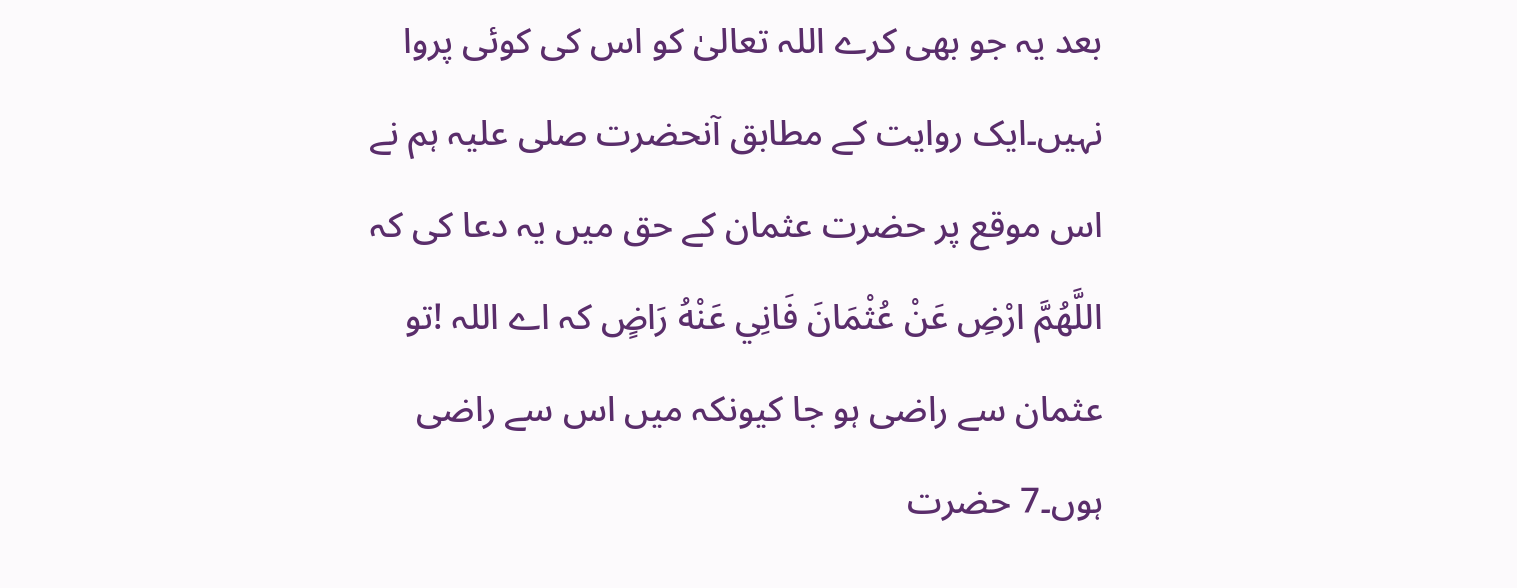بعد یہ جو بھی کرے اللہ تعالیٰ کو اس کی کوئی پروا نہیں۔ایک روایت کے مطابق آنحضرت صلی علیہ ہم نے اس موقع پر حضرت عثمان کے حق میں یہ دعا کی کہ اللَّهُمَّ ارْضِ عَنْ عُثْمَانَ فَانِي عَنْهُ رَاضٍ کہ اے اللہ !تو عثمان سے راضی ہو جا کیونکہ میں اس سے راضی ہوں۔7 حضرت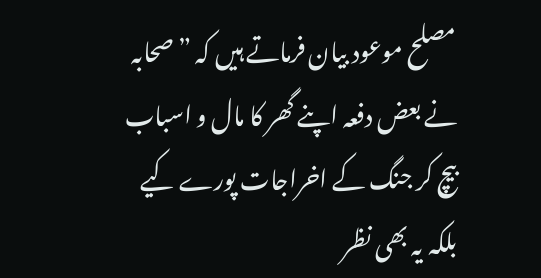مصلح موعود بیان فرماتے ہیں کہ ”صحابہ نے بعض دفعہ اپنے گھر کا مال و اسباب بیچ کر جنگ کے اخراجات پورے کیے بلکہ یہ بھی نظر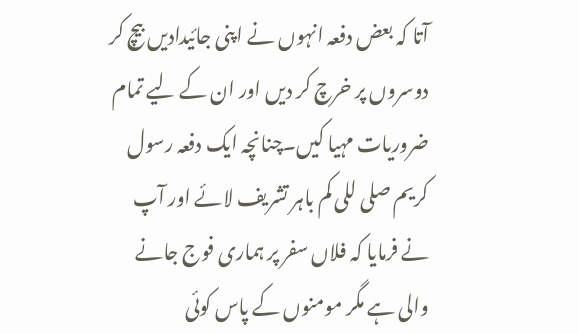آتا کہ بعض دفعہ انہوں نے اپنی جائیدادیں بیچ کر دوسروں پر خرچ کر دیں اور ان کے لیے تمام ضروریات مہیا کیں۔چنانچہ ایک دفعہ رسول کریم صلی للی کم باہر تشریف لائے اور آپ نے فرمایا کہ فلاں سفر پر ہماری فوج جانے والی ہے مگر مومنوں کے پاس کوئی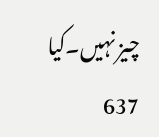چیز نہیں۔کیا 637